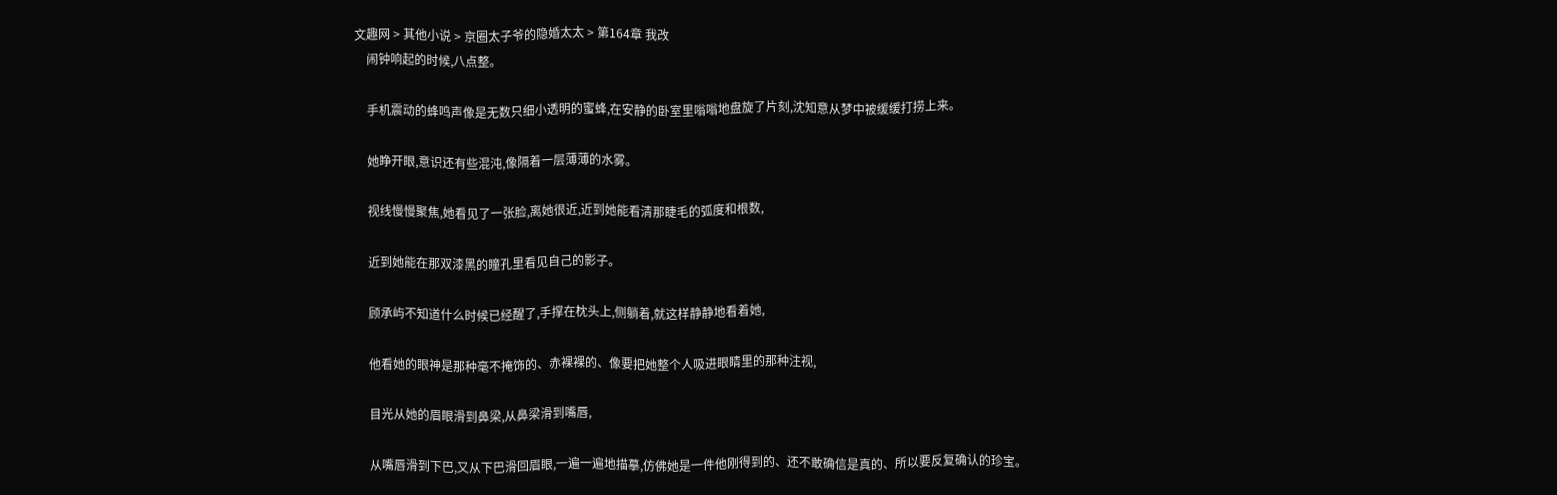文趣网 > 其他小说 > 京圈太子爷的隐婚太太 > 第164章 我改
    闹钟响起的时候,八点整。

    手机震动的蜂鸣声像是无数只细小透明的蜜蜂,在安静的卧室里嗡嗡地盘旋了片刻,沈知意从梦中被缓缓打捞上来。

    她睁开眼,意识还有些混沌,像隔着一层薄薄的水雾。

    视线慢慢聚焦,她看见了一张脸,离她很近,近到她能看清那睫毛的弧度和根数,

    近到她能在那双漆黑的瞳孔里看见自己的影子。

    顾承屿不知道什么时候已经醒了,手撑在枕头上,侧躺着,就这样静静地看着她,

    他看她的眼神是那种毫不掩饰的、赤裸裸的、像要把她整个人吸进眼睛里的那种注视,

    目光从她的眉眼滑到鼻梁,从鼻梁滑到嘴唇,

    从嘴唇滑到下巴,又从下巴滑回眉眼,一遍一遍地描摹,仿佛她是一件他刚得到的、还不敢确信是真的、所以要反复确认的珍宝。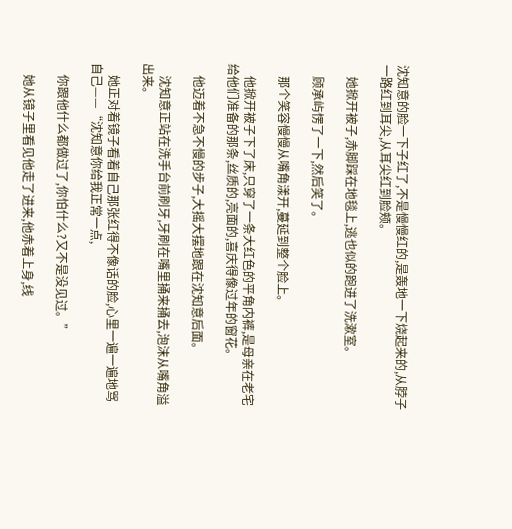沈知意的脸一下子红了,不是慢慢红的,是轰地一下烧起来的,从脖子一路红到耳尖,从耳尖红到脸颊。

    她掀开被子,赤脚踩在地毯上,逃也似的跑进了洗漱室。

    顾承屿愣了一下,然后笑了。

    那个笑容慢慢从嘴角漾开,蔓延到整个脸上。

    他掀开被子下了床,只穿了一条大红色的平角内裤,是母亲在老宅给他们准备的那条,丝质的,亮面的,喜庆得像过年的窗花。

    他迈着不急不慢的步子,大摇大摆地跟在沈知意后面。

    沈知意正站在洗手台前刷牙,牙刷在嘴里捅来捅去,泡沫从嘴角溢出来。

    她正对着镜子看着自己那张红得不像话的脸,心里一遍一遍地骂自己——“沈知意你给我正常一点,

    你跟他什么都做过了,你怕什么?又不是没见过。”

    她从镜子里看见他走了进来,他赤着上身,线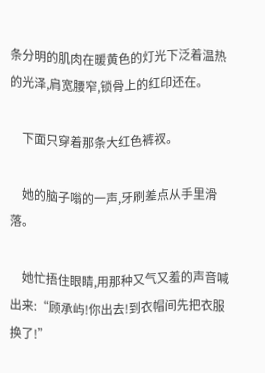条分明的肌肉在暖黄色的灯光下泛着温热的光泽,肩宽腰窄,锁骨上的红印还在。

    下面只穿着那条大红色裤衩。

    她的脑子嗡的一声,牙刷差点从手里滑落。

    她忙捂住眼睛,用那种又气又羞的声音喊出来:“顾承屿!你出去!到衣帽间先把衣服换了!”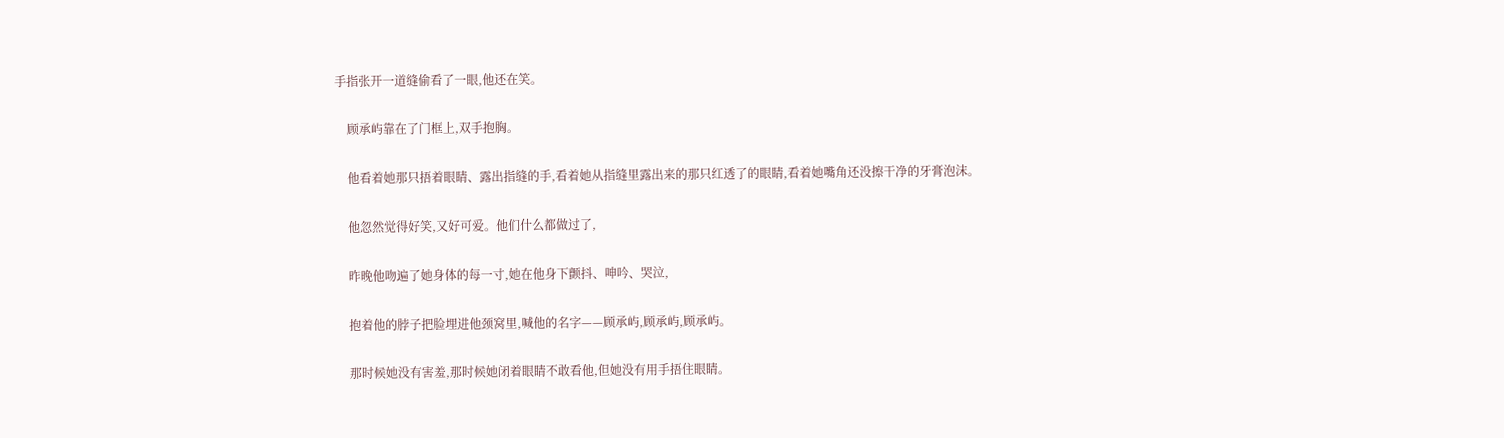手指张开一道缝偷看了一眼,他还在笑。

    顾承屿靠在了门框上,双手抱胸。

    他看着她那只捂着眼睛、露出指缝的手,看着她从指缝里露出来的那只红透了的眼睛,看着她嘴角还没擦干净的牙膏泡沫。

    他忽然觉得好笑,又好可爱。他们什么都做过了,

    昨晚他吻遍了她身体的每一寸,她在他身下颤抖、呻吟、哭泣,

    抱着他的脖子把脸埋进他颈窝里,喊他的名字——顾承屿,顾承屿,顾承屿。

    那时候她没有害羞,那时候她闭着眼睛不敢看他,但她没有用手捂住眼睛。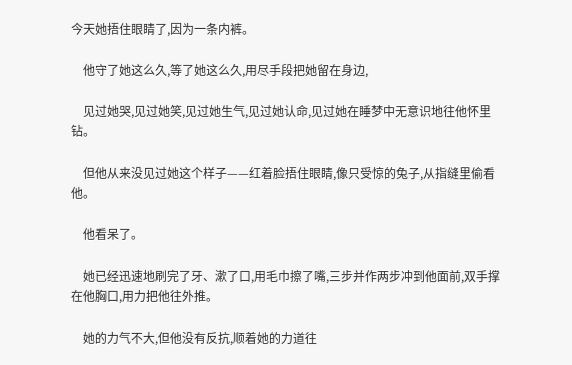今天她捂住眼睛了,因为一条内裤。

    他守了她这么久,等了她这么久,用尽手段把她留在身边,

    见过她哭,见过她笑,见过她生气,见过她认命,见过她在睡梦中无意识地往他怀里钻。

    但他从来没见过她这个样子——红着脸捂住眼睛,像只受惊的兔子,从指缝里偷看他。

    他看呆了。

    她已经迅速地刷完了牙、漱了口,用毛巾擦了嘴,三步并作两步冲到他面前,双手撑在他胸口,用力把他往外推。

    她的力气不大,但他没有反抗,顺着她的力道往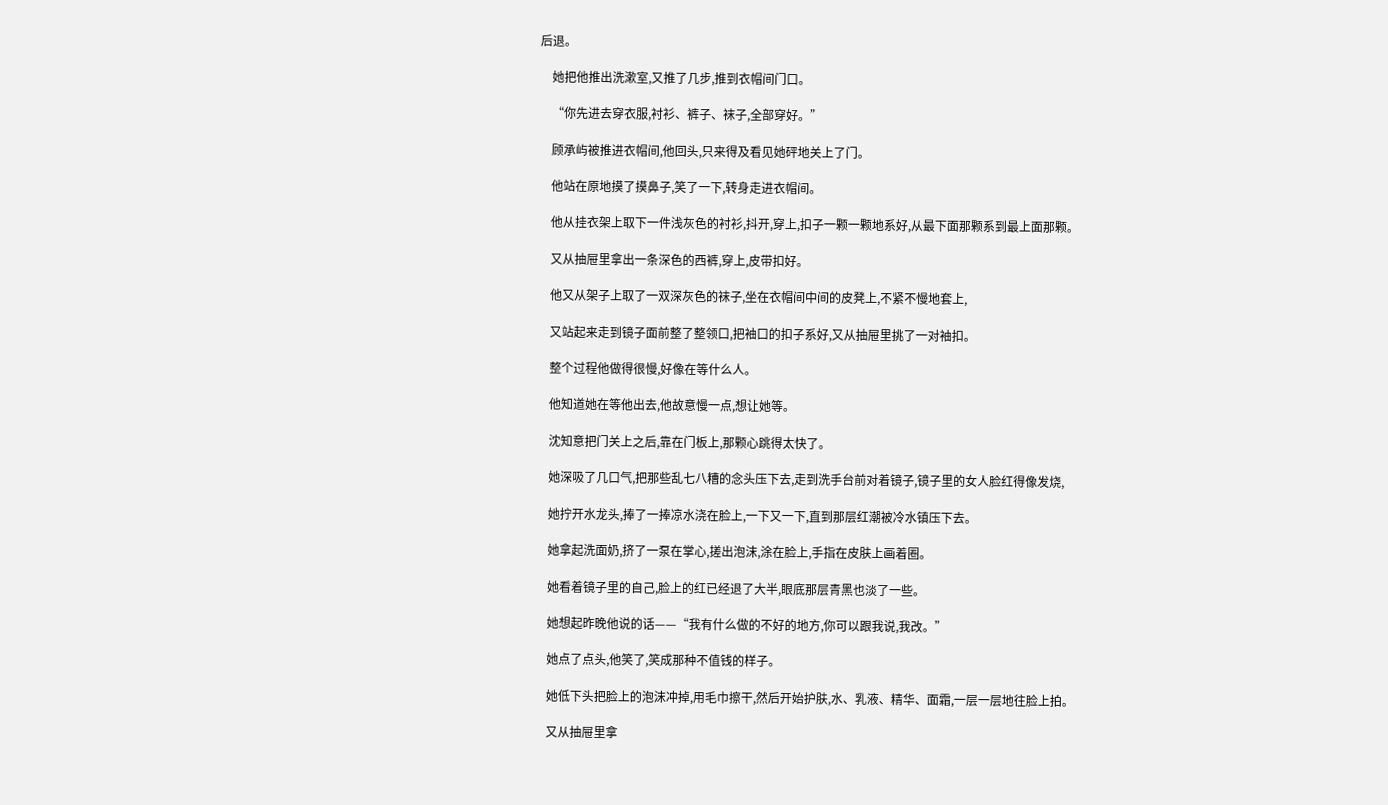后退。

    她把他推出洗漱室,又推了几步,推到衣帽间门口。

    “你先进去穿衣服,衬衫、裤子、袜子,全部穿好。”

    顾承屿被推进衣帽间,他回头,只来得及看见她砰地关上了门。

    他站在原地摸了摸鼻子,笑了一下,转身走进衣帽间。

    他从挂衣架上取下一件浅灰色的衬衫,抖开,穿上,扣子一颗一颗地系好,从最下面那颗系到最上面那颗。

    又从抽屉里拿出一条深色的西裤,穿上,皮带扣好。

    他又从架子上取了一双深灰色的袜子,坐在衣帽间中间的皮凳上,不紧不慢地套上,

    又站起来走到镜子面前整了整领口,把袖口的扣子系好,又从抽屉里挑了一对袖扣。

    整个过程他做得很慢,好像在等什么人。

    他知道她在等他出去,他故意慢一点,想让她等。

    沈知意把门关上之后,靠在门板上,那颗心跳得太快了。

    她深吸了几口气,把那些乱七八糟的念头压下去,走到洗手台前对着镜子,镜子里的女人脸红得像发烧,

    她拧开水龙头,捧了一捧凉水浇在脸上,一下又一下,直到那层红潮被冷水镇压下去。

    她拿起洗面奶,挤了一泵在掌心,搓出泡沫,涂在脸上,手指在皮肤上画着圈。

    她看着镜子里的自己,脸上的红已经退了大半,眼底那层青黑也淡了一些。

    她想起昨晚他说的话——“我有什么做的不好的地方,你可以跟我说,我改。”

    她点了点头,他笑了,笑成那种不值钱的样子。

    她低下头把脸上的泡沫冲掉,用毛巾擦干,然后开始护肤,水、乳液、精华、面霜,一层一层地往脸上拍。

    又从抽屉里拿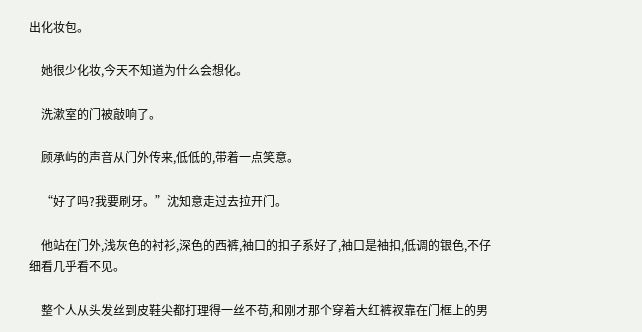出化妆包。

    她很少化妆,今天不知道为什么会想化。

    洗漱室的门被敲响了。

    顾承屿的声音从门外传来,低低的,带着一点笑意。

    “好了吗?我要刷牙。”沈知意走过去拉开门。

    他站在门外,浅灰色的衬衫,深色的西裤,袖口的扣子系好了,袖口是袖扣,低调的银色,不仔细看几乎看不见。

    整个人从头发丝到皮鞋尖都打理得一丝不苟,和刚才那个穿着大红裤衩靠在门框上的男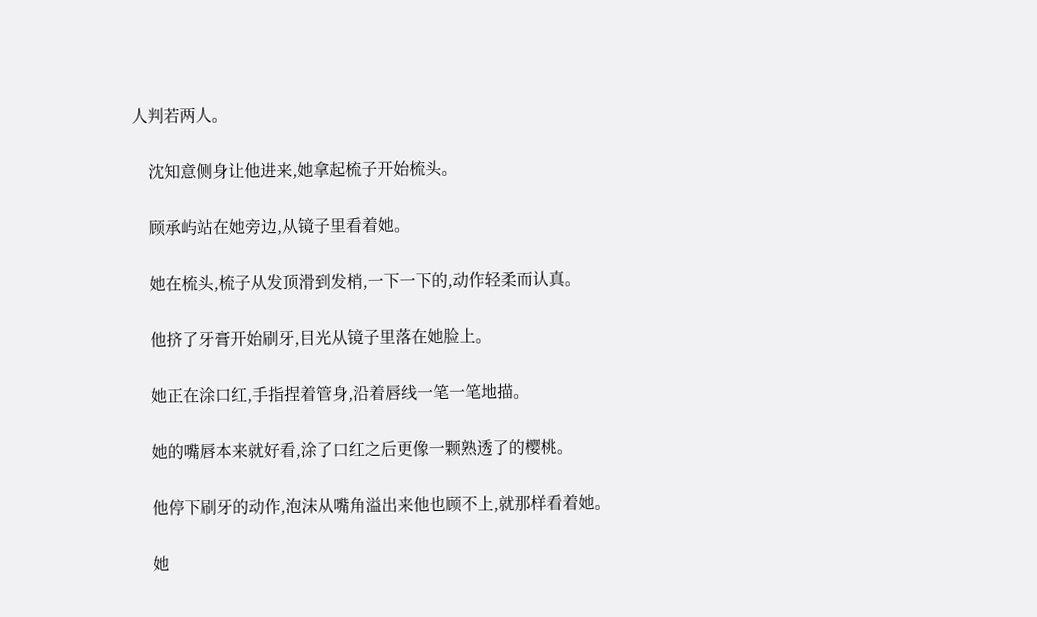人判若两人。

    沈知意侧身让他进来,她拿起梳子开始梳头。

    顾承屿站在她旁边,从镜子里看着她。

    她在梳头,梳子从发顶滑到发梢,一下一下的,动作轻柔而认真。

    他挤了牙膏开始刷牙,目光从镜子里落在她脸上。

    她正在涂口红,手指捏着管身,沿着唇线一笔一笔地描。

    她的嘴唇本来就好看,涂了口红之后更像一颗熟透了的樱桃。

    他停下刷牙的动作,泡沫从嘴角溢出来他也顾不上,就那样看着她。

    她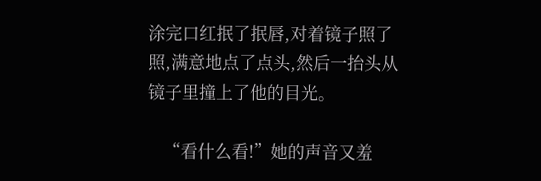涂完口红抿了抿唇,对着镜子照了照,满意地点了点头,然后一抬头从镜子里撞上了他的目光。

    “看什么看!”她的声音又羞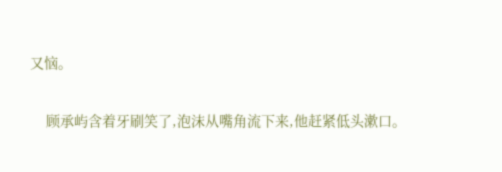又恼。

    顾承屿含着牙刷笑了,泡沫从嘴角流下来,他赶紧低头漱口。